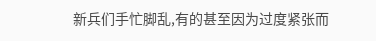新兵们手忙脚乱,有的甚至因为过度紧张而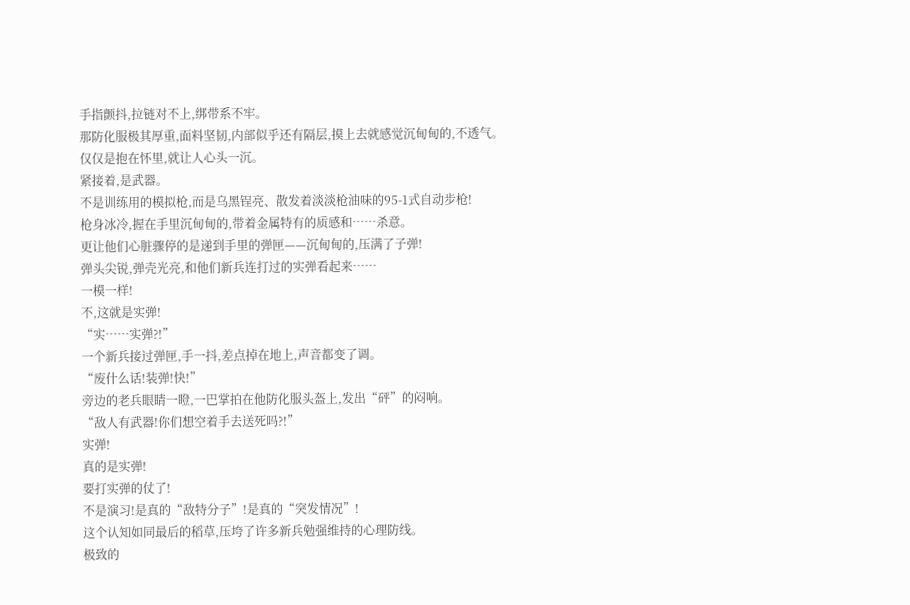手指颤抖,拉链对不上,绑带系不牢。
那防化服极其厚重,面料坚韧,内部似乎还有隔层,摸上去就感觉沉甸甸的,不透气。
仅仅是抱在怀里,就让人心头一沉。
紧接着,是武器。
不是训练用的模拟枪,而是乌黑锃亮、散发着淡淡枪油味的95-1式自动步枪!
枪身冰冷,握在手里沉甸甸的,带着金属特有的质感和……杀意。
更让他们心脏骤停的是递到手里的弹匣——沉甸甸的,压满了子弹!
弹头尖锐,弹壳光亮,和他们新兵连打过的实弹看起来……
一模一样!
不,这就是实弹!
“实……实弹?!”
一个新兵接过弹匣,手一抖,差点掉在地上,声音都变了调。
“废什么话!装弹!快!”
旁边的老兵眼睛一瞪,一巴掌拍在他防化服头盔上,发出“砰”的闷响。
“敌人有武器!你们想空着手去送死吗?!”
实弹!
真的是实弹!
要打实弹的仗了!
不是演习!是真的“敌特分子”!是真的“突发情况”!
这个认知如同最后的稻草,压垮了许多新兵勉强维持的心理防线。
极致的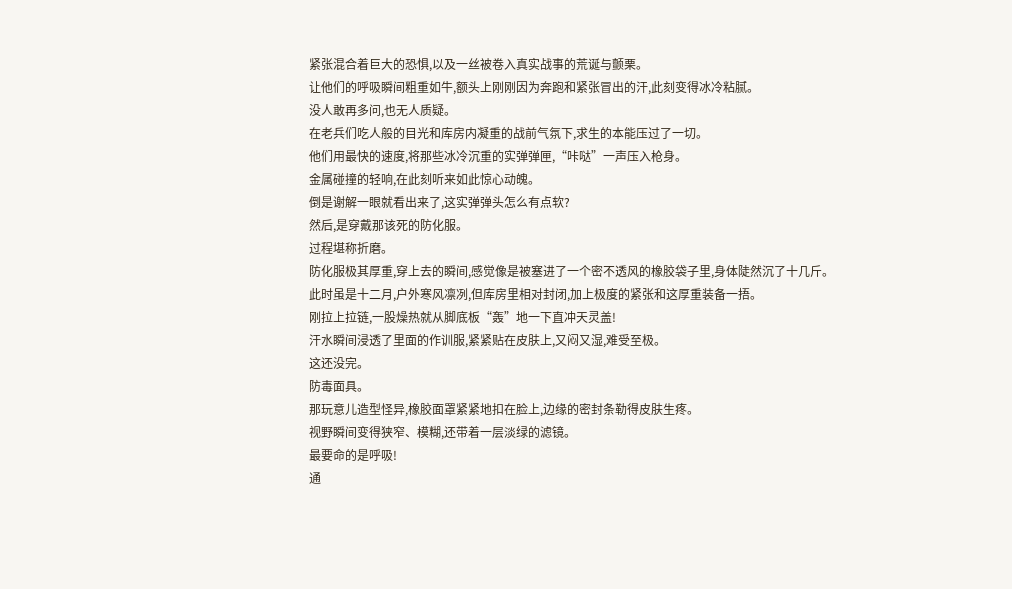紧张混合着巨大的恐惧,以及一丝被卷入真实战事的荒诞与颤栗。
让他们的呼吸瞬间粗重如牛,额头上刚刚因为奔跑和紧张冒出的汗,此刻变得冰冷粘腻。
没人敢再多问,也无人质疑。
在老兵们吃人般的目光和库房内凝重的战前气氛下,求生的本能压过了一切。
他们用最快的速度,将那些冰冷沉重的实弹弹匣,“咔哒”一声压入枪身。
金属碰撞的轻响,在此刻听来如此惊心动魄。
倒是谢解一眼就看出来了,这实弹弹头怎么有点软?
然后,是穿戴那该死的防化服。
过程堪称折磨。
防化服极其厚重,穿上去的瞬间,感觉像是被塞进了一个密不透风的橡胶袋子里,身体陡然沉了十几斤。
此时虽是十二月,户外寒风凛冽,但库房里相对封闭,加上极度的紧张和这厚重装备一捂。
刚拉上拉链,一股燥热就从脚底板“轰”地一下直冲天灵盖!
汗水瞬间浸透了里面的作训服,紧紧贴在皮肤上,又闷又湿,难受至极。
这还没完。
防毒面具。
那玩意儿造型怪异,橡胶面罩紧紧地扣在脸上,边缘的密封条勒得皮肤生疼。
视野瞬间变得狭窄、模糊,还带着一层淡绿的滤镜。
最要命的是呼吸!
通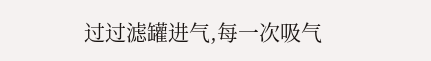过过滤罐进气,每一次吸气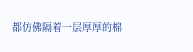都仿佛隔着一层厚厚的棉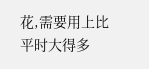花,需要用上比平时大得多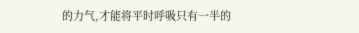的力气,才能将平时呼吸只有一半的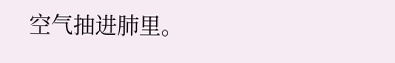空气抽进肺里。